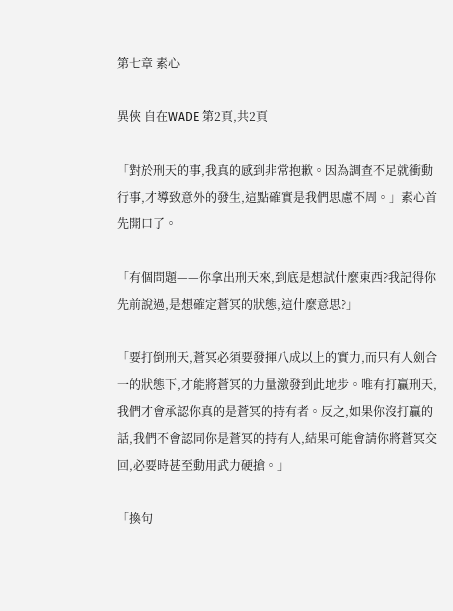第七章 素心

異俠 自在WADE 第2頁,共2頁

「對於刑天的事,我真的感到非常抱歉。因為調查不足就衝動行事,才導致意外的發生,這點確實是我們思慮不周。」素心首先開口了。

「有個問題——你拿出刑天來,到底是想試什麼東西?我記得你先前說過,是想確定蒼冥的狀態,這什麼意思?」

「要打倒刑天,蒼冥必須要發揮八成以上的實力,而只有人劍合一的狀態下,才能將蒼冥的力量激發到此地步。唯有打贏刑天,我們才會承認你真的是蒼冥的持有者。反之,如果你沒打贏的話,我們不會認同你是蒼冥的持有人,結果可能會請你將蒼冥交回,必要時甚至動用武力硬搶。」

「換句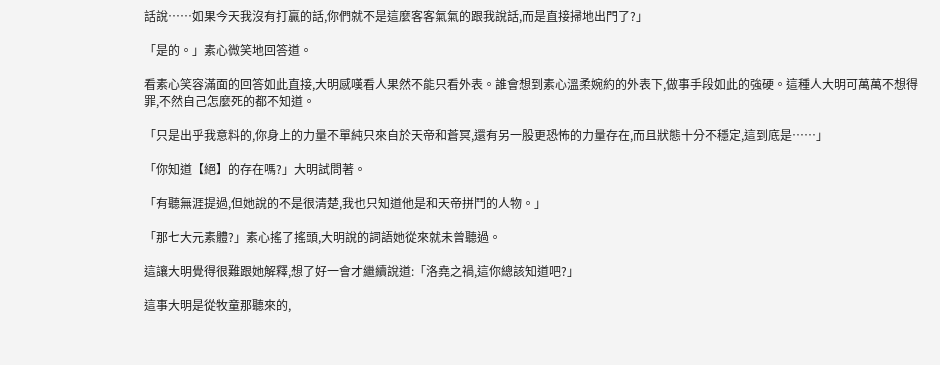話說……如果今天我沒有打贏的話,你們就不是這麼客客氣氣的跟我說話,而是直接掃地出門了?」

「是的。」素心微笑地回答道。

看素心笑容滿面的回答如此直接,大明感嘆看人果然不能只看外表。誰會想到素心溫柔婉約的外表下,做事手段如此的強硬。這種人大明可萬萬不想得罪,不然自己怎麼死的都不知道。

「只是出乎我意料的,你身上的力量不單純只來自於天帝和蒼冥,還有另一股更恐怖的力量存在,而且狀態十分不穩定,這到底是……」

「你知道【絕】的存在嗎?」大明試問著。

「有聽無涯提過,但她說的不是很清楚,我也只知道他是和天帝拼鬥的人物。」

「那七大元素體?」素心搖了搖頭,大明說的詞語她從來就未曾聽過。

這讓大明覺得很難跟她解釋,想了好一會才繼續說道:「洛堯之禍,這你總該知道吧?」

這事大明是從牧童那聽來的,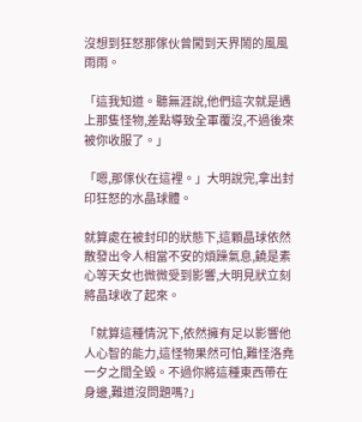沒想到狂怒那傢伙曾闖到天界鬧的風風雨雨。

「這我知道。聽無涯說,他們這次就是遇上那隻怪物,差點導致全軍覆沒,不過後來被你收服了。」

「嗯,那傢伙在這裡。」大明說完,拿出封印狂怒的水晶球體。

就算處在被封印的狀態下,這顆晶球依然散發出令人相當不安的煩躁氣息,饒是素心等天女也微微受到影響,大明見狀立刻將晶球收了起來。

「就算這種情況下,依然擁有足以影響他人心智的能力,這怪物果然可怕,難怪洛堯一夕之間全毀。不過你將這種東西帶在身邊,難道沒問題嗎?」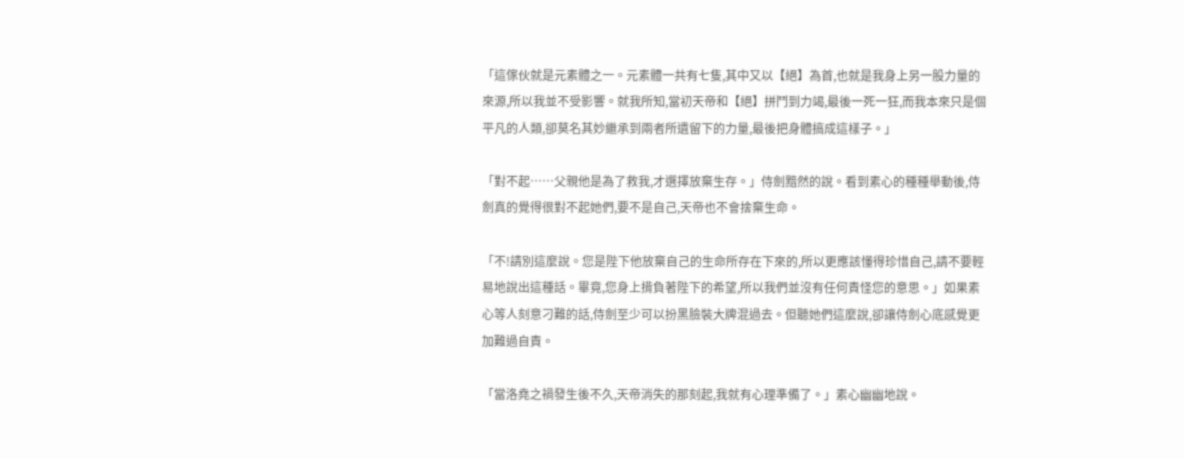「這傢伙就是元素體之一。元素體一共有七隻,其中又以【絕】為首,也就是我身上另一股力量的來源,所以我並不受影響。就我所知,當初天帝和【絕】拼鬥到力竭,最後一死一狂,而我本來只是個平凡的人類,卻莫名其妙繼承到兩者所遺留下的力量,最後把身體搞成這樣子。」

「對不起……父親他是為了救我,才選擇放棄生存。」侍劍黯然的說。看到素心的種種舉動後,侍劍真的覺得很對不起她們,要不是自己,天帝也不會捨棄生命。

「不!請別這麼說。您是陛下他放棄自己的生命所存在下來的,所以更應該懂得珍惜自己,請不要輕易地說出這種話。畢竟,您身上揹負著陛下的希望,所以我們並沒有任何責怪您的意思。」如果素心等人刻意刁難的話,侍劍至少可以扮黑臉裝大牌混過去。但聽她們這麼說,卻讓侍劍心底感覺更加難過自責。

「當洛堯之禍發生後不久,天帝消失的那刻起,我就有心理準備了。」素心幽幽地說。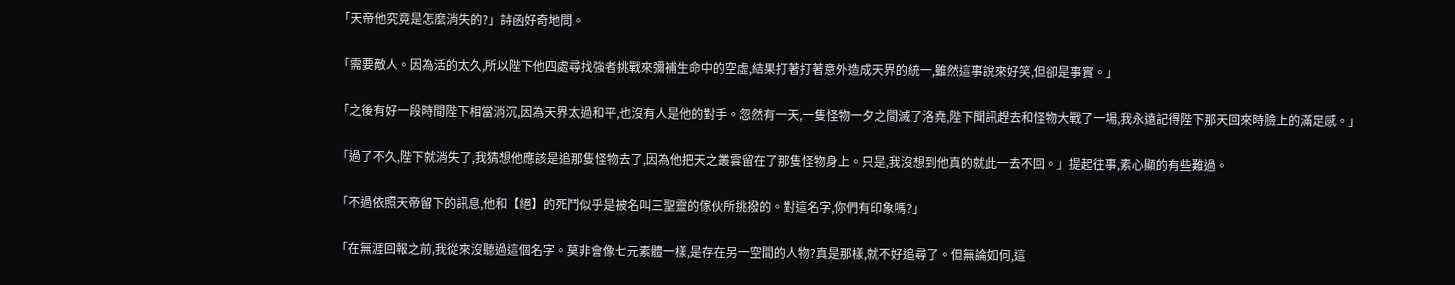「天帝他究竟是怎麼消失的?」詩函好奇地問。

「需要敵人。因為活的太久,所以陛下他四處尋找強者挑戰來彌補生命中的空虛,結果打著打著意外造成天界的統一,雖然這事說來好笑,但卻是事實。」

「之後有好一段時間陛下相當消沉,因為天界太過和平,也沒有人是他的對手。忽然有一天,一隻怪物一夕之間滅了洛堯,陛下聞訊趕去和怪物大戰了一場,我永遠記得陛下那天回來時臉上的滿足感。」

「過了不久,陛下就消失了,我猜想他應該是追那隻怪物去了,因為他把天之叢雲留在了那隻怪物身上。只是,我沒想到他真的就此一去不回。」提起往事,素心顯的有些難過。

「不過依照天帝留下的訊息,他和【絕】的死鬥似乎是被名叫三聖靈的傢伙所挑撥的。對這名字,你們有印象嗎?」

「在無涯回報之前,我從來沒聽過這個名字。莫非會像七元素體一樣,是存在另一空間的人物?真是那樣,就不好追尋了。但無論如何,這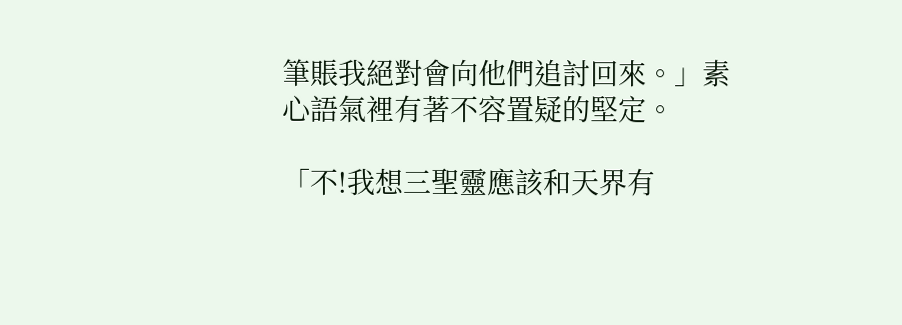筆賬我絕對會向他們追討回來。」素心語氣裡有著不容置疑的堅定。

「不!我想三聖靈應該和天界有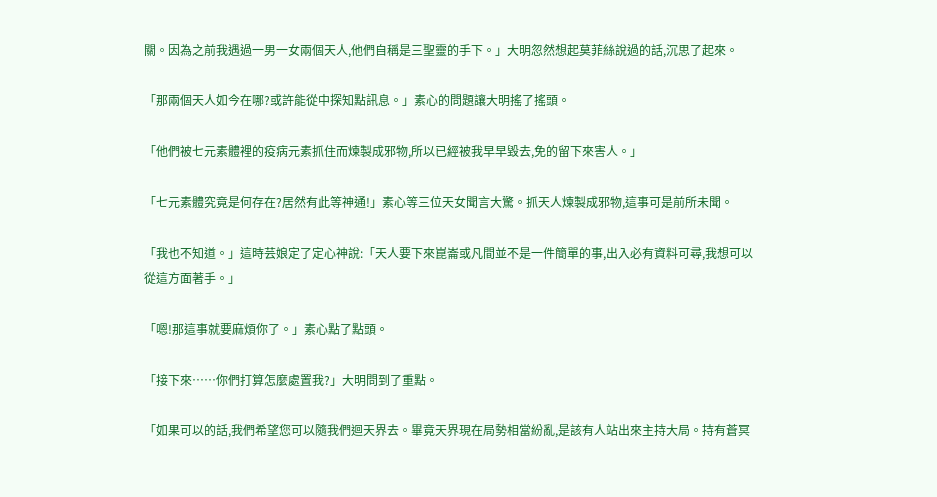關。因為之前我遇過一男一女兩個天人,他們自稱是三聖靈的手下。」大明忽然想起莫菲絲說過的話,沉思了起來。

「那兩個天人如今在哪?或許能從中探知點訊息。」素心的問題讓大明搖了搖頭。

「他們被七元素體裡的疫病元素抓住而煉製成邪物,所以已經被我早早毀去,免的留下來害人。」

「七元素體究竟是何存在?居然有此等神通!」素心等三位天女聞言大驚。抓天人煉製成邪物,這事可是前所未聞。

「我也不知道。」這時芸娘定了定心神說:「天人要下來崑崙或凡間並不是一件簡單的事,出入必有資料可尋,我想可以從這方面著手。」

「嗯!那這事就要麻煩你了。」素心點了點頭。

「接下來……你們打算怎麼處置我?」大明問到了重點。

「如果可以的話,我們希望您可以隨我們迴天界去。畢竟天界現在局勢相當紛亂,是該有人站出來主持大局。持有蒼冥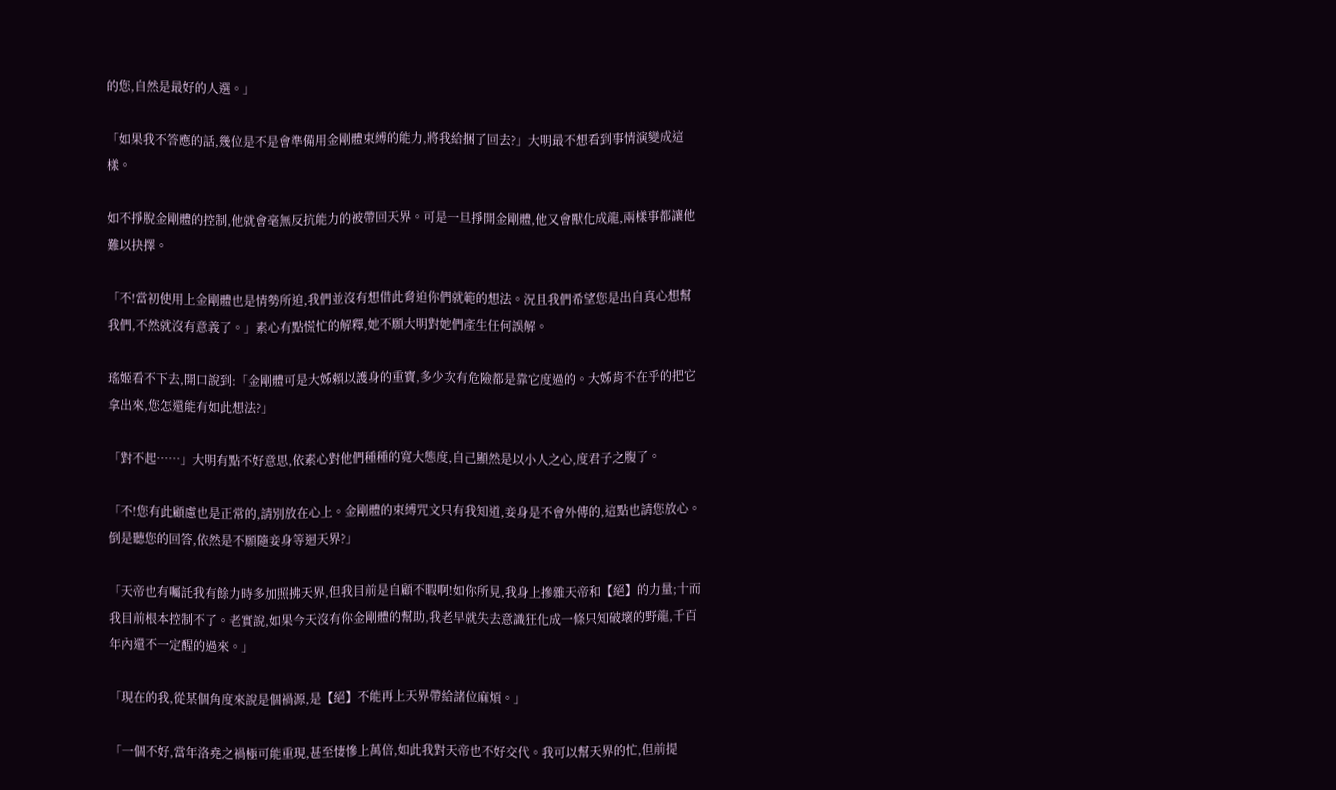的您,自然是最好的人選。」

「如果我不答應的話,幾位是不是會準備用金剛體束縛的能力,將我給捆了回去?」大明最不想看到事情演變成這樣。

如不掙脫金剛體的控制,他就會毫無反抗能力的被帶回天界。可是一旦掙開金剛體,他又會獸化成龍,兩樣事都讓他難以抉擇。

「不!當初使用上金剛體也是情勢所迫,我們並沒有想借此脅迫你們就範的想法。況且我們希望您是出自真心想幫我們,不然就沒有意義了。」素心有點慌忙的解釋,她不願大明對她們產生任何誤解。

瑤姬看不下去,開口說到:「金剛體可是大姊賴以護身的重寶,多少次有危險都是靠它度過的。大姊肯不在乎的把它拿出來,您怎還能有如此想法?」

「對不起……」大明有點不好意思,依素心對他們種種的寬大態度,自己顯然是以小人之心,度君子之腹了。

「不!您有此顧慮也是正常的,請別放在心上。金剛體的束縛咒文只有我知道,妾身是不會外傳的,這點也請您放心。倒是聽您的回答,依然是不願隨妾身等迴天界?」

「天帝也有囑託我有餘力時多加照拂天界,但我目前是自顧不暇啊!如你所見,我身上摻雜天帝和【絕】的力量;十而我目前根本控制不了。老實說,如果今天沒有你金剛體的幫助,我老早就失去意識狂化成一條只知破壞的野龍,千百年內還不一定醒的過來。」

「現在的我,從某個角度來說是個禍源,是【絕】不能再上天界帶給諸位麻煩。」

「一個不好,當年洛堯之禍極可能重現,甚至悽慘上萬倍,如此我對天帝也不好交代。我可以幫天界的忙,但前提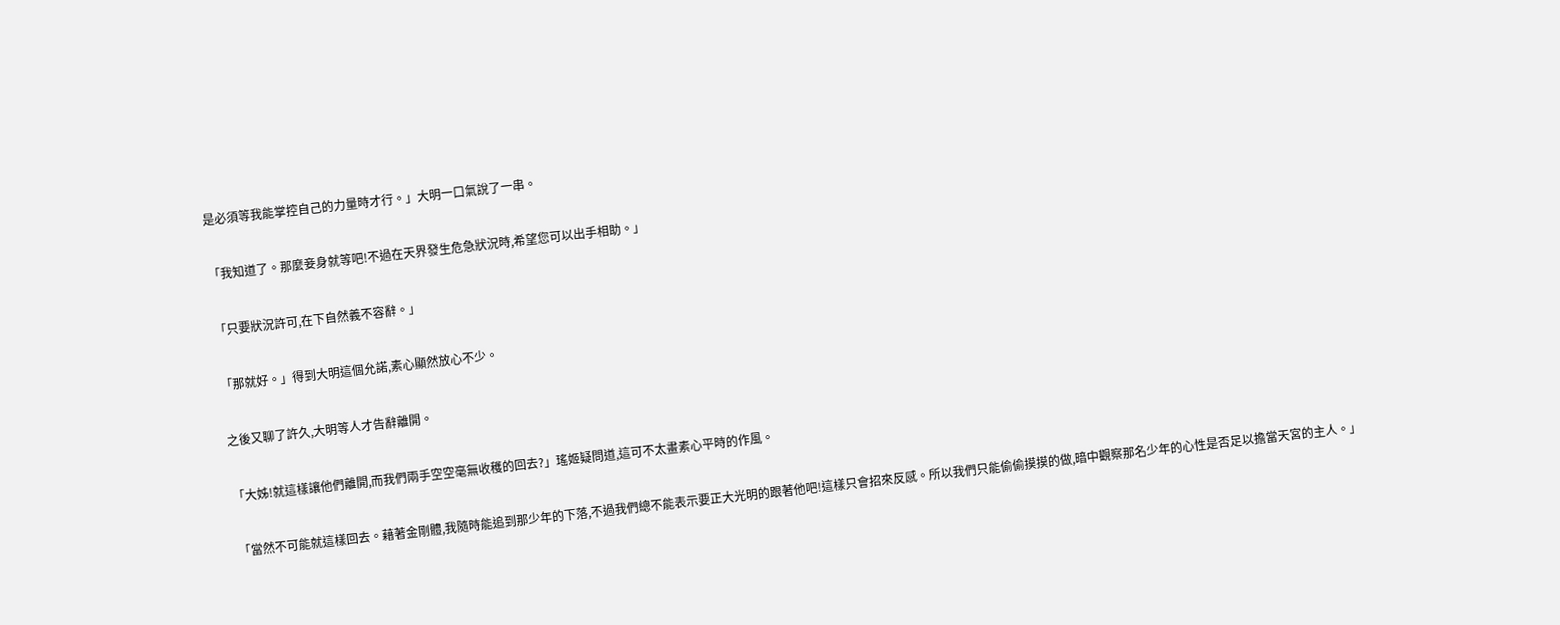是必須等我能掌控自己的力量時才行。」大明一口氣說了一串。

「我知道了。那麼妾身就等吧!不過在天界發生危急狀況時,希望您可以出手相助。」

「只要狀況許可,在下自然義不容辭。」

「那就好。」得到大明這個允諾,素心顯然放心不少。

之後又聊了許久,大明等人才告辭離開。

「大姊!就這樣讓他們離開,而我們兩手空空毫無收穫的回去?」瑤姬疑問道,這可不太畫素心平時的作風。

「當然不可能就這樣回去。藉著金剛體,我隨時能追到那少年的下落,不過我們總不能表示要正大光明的跟著他吧!這樣只會招來反感。所以我們只能偷偷摸摸的做,暗中觀察那名少年的心性是否足以擔當天宮的主人。」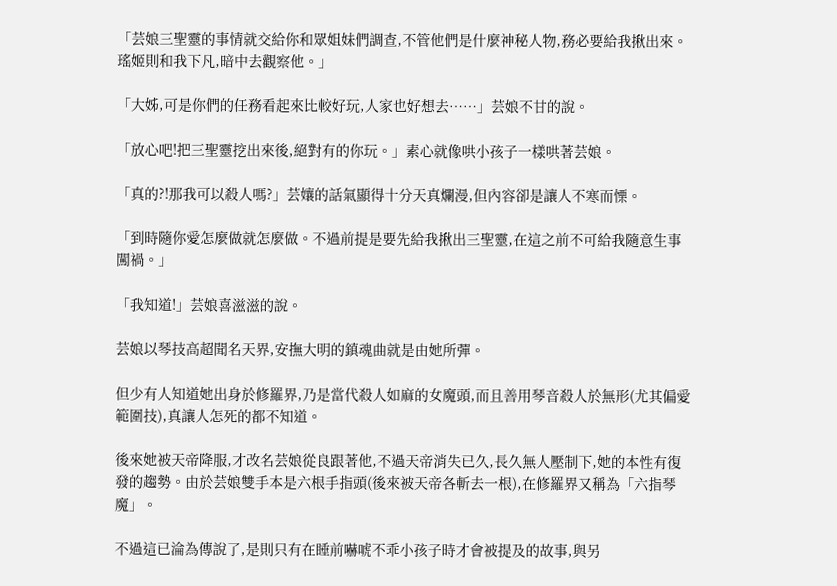「芸娘三聖靈的事情就交給你和眾姐妹們調查,不管他們是什麼神秘人物,務必要給我揪出來。瑤姬則和我下凡,暗中去觀察他。」

「大姊,可是你們的任務看起來比較好玩,人家也好想去……」芸娘不甘的說。

「放心吧!把三聖靈挖出來後,絕對有的你玩。」素心就像哄小孩子一樣哄著芸娘。

「真的?!那我可以殺人嗎?」芸孃的話氣顯得十分天真爛漫,但內容卻是讓人不寒而慄。

「到時隨你愛怎麼做就怎麼做。不過前提是要先給我揪出三聖靈,在這之前不可給我隨意生事闖禍。」

「我知道!」芸娘喜滋滋的說。

芸娘以琴技高超聞名天界,安撫大明的鎮魂曲就是由她所彈。

但少有人知道她出身於修羅界,乃是當代殺人如麻的女魔頭,而且善用琴音殺人於無形(尤其偏愛範圍技),真讓人怎死的都不知道。

後來她被天帝降服,才改名芸娘從良跟著他,不過天帝消失已久,長久無人壓制下,她的本性有復發的趨勢。由於芸娘雙手本是六根手指頭(後來被天帝各斬去一根),在修羅界又稱為「六指琴魔」。

不過這已淪為傳說了,是則只有在睡前嚇唬不乖小孩子時才會被提及的故事,與另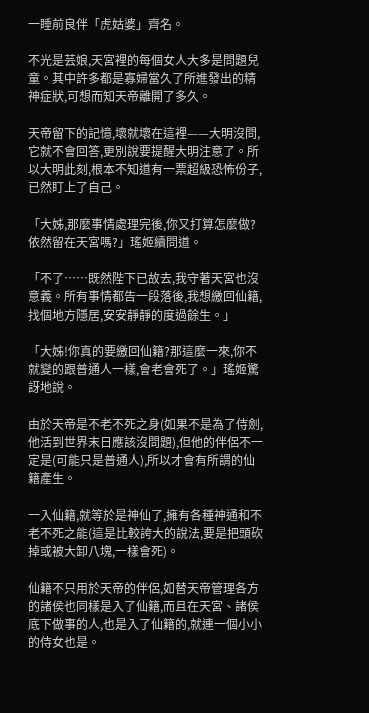一睡前良伴「虎姑婆」齊名。

不光是芸娘,天宮裡的每個女人大多是問題兒童。其中許多都是寡婦當久了所進發出的精神症狀,可想而知天帝離開了多久。

天帝留下的記憶,壞就壞在這裡——大明沒問,它就不會回答,更別說要提醒大明注意了。所以大明此刻,根本不知道有一票超級恐怖份子,已然盯上了自己。

「大姊,那麼事情處理完後,你又打算怎麼做?依然留在天宮嗎?」瑤姬續問道。

「不了……既然陛下已故去,我守著天宮也沒意義。所有事情都告一段落後,我想繳回仙籍,找個地方隱居,安安靜靜的度過餘生。」

「大姊!你真的要繳回仙籍?那這麼一來,你不就變的跟普通人一樣,會老會死了。」瑤姬驚訝地說。

由於天帝是不老不死之身(如果不是為了侍劍,他活到世界末日應該沒問題),但他的伴侶不一定是(可能只是普通人),所以才會有所謂的仙籍產生。

一入仙籍,就等於是神仙了,擁有各種神通和不老不死之能(這是比較誇大的說法,要是把頭砍掉或被大卸八塊,一樣會死)。

仙籍不只用於天帝的伴侶,如替天帝管理各方的諸侯也同樣是入了仙籍,而且在天宮、諸侯底下做事的人,也是入了仙籍的,就連一個小小的侍女也是。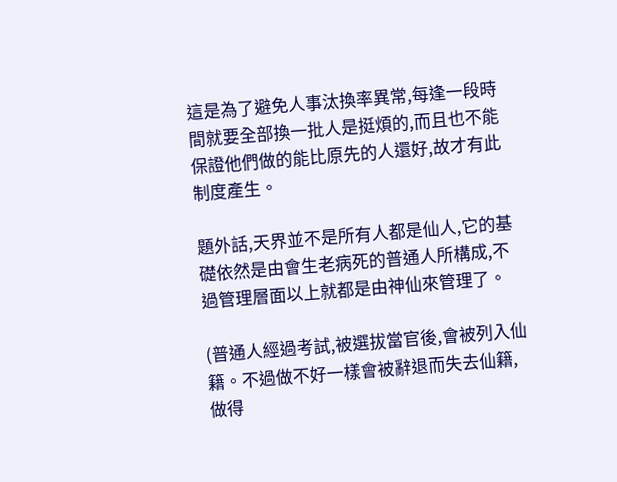這是為了避免人事汰換率異常,每逢一段時間就要全部換一批人是挺煩的,而且也不能保證他們做的能比原先的人還好,故才有此制度產生。

題外話,天界並不是所有人都是仙人,它的基礎依然是由會生老病死的普通人所構成,不過管理層面以上就都是由神仙來管理了。

(普通人經過考試,被選拔當官後,會被列入仙籍。不過做不好一樣會被辭退而失去仙籍,做得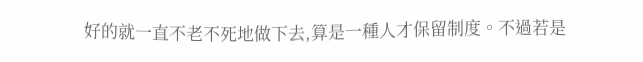好的就一直不老不死地做下去,算是一種人才保留制度。不過若是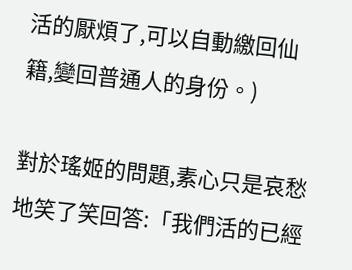活的厭煩了,可以自動繳回仙籍,變回普通人的身份。)

對於瑤姬的問題,素心只是哀愁地笑了笑回答:「我們活的已經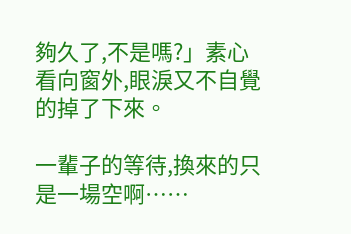夠久了,不是嗎?」素心看向窗外,眼淚又不自覺的掉了下來。

一輩子的等待,換來的只是一場空啊……